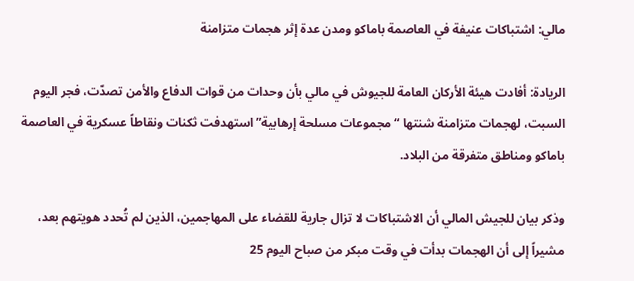مالي: اشتباكات عنيفة في العاصمة باماكو ومدن عدة إثر هجمات متزامنة

الريادة: أفادت هيئة الأركان العامة للجيوش في مالي بأن وحدات من قوات الدفاع والأمن تصدّت، فجر اليوم السبت، لهجمات متزامنة شنتها “مجموعات مسلحة إرهابية” استهدفت ثكنات ونقاطاً عسكرية في العاصمة باماكو ومناطق متفرقة من البلاد.

وذكر بيان للجيش المالي أن الاشتباكات لا تزال جارية للقضاء على المهاجمين، الذين لم تُحدد هويتهم بعد، مشيراً إلى أن الهجمات بدأت في وقت مبكر من صباح اليوم 25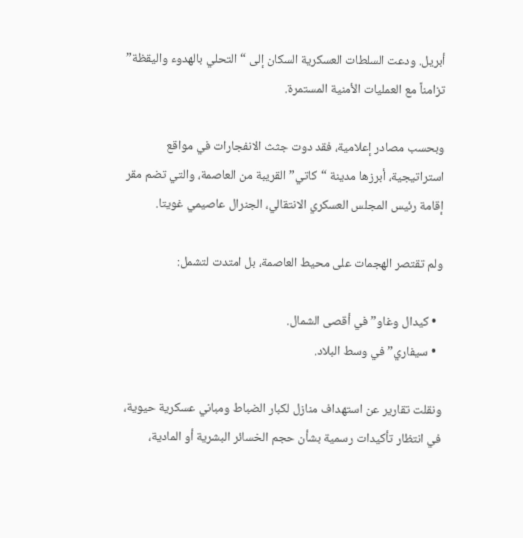أبريل. ودعت السلطات العسكرية السكان إلى “التحلي بالهدوء واليقظة” تزامناً مع العمليات الأمنية المستمرة.

وبحسب مصادر إعلامية، فقد دوت جثث الانفجارات في مواقع استراتيجية، أبرزها مدينة “كاتي” القريبة من العاصمة، والتي تضم مقر إقامة رئيس المجلس العسكري الانتقالي، الجنرال عاصيمي غويتا.

ولم تقتصر الهجمات على محيط العاصمة، بل امتدت لتشمل:

  • كيدال وغاو” في أقصى الشمال.
  • سيفاري” في وسط البلاد.

ونقلت تقارير عن استهداف منازل لكبار الضباط ومباني عسكرية حيوية، في انتظار تأكيدات رسمية بشأن حجم الخسائر البشرية أو المادية،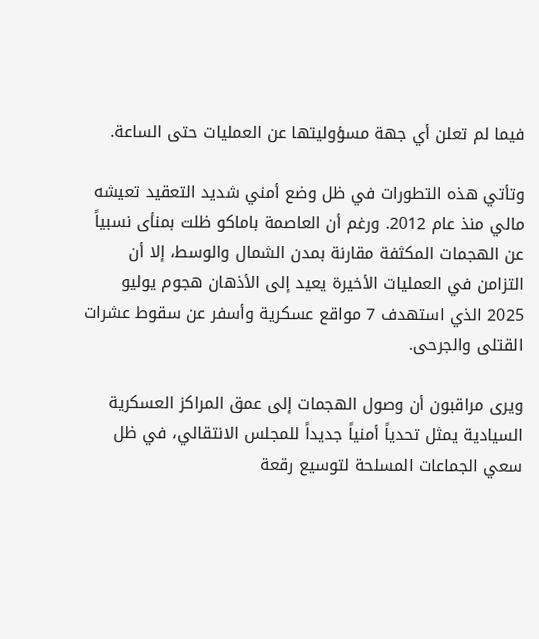فيما لم تعلن أي جهة مسؤوليتها عن العمليات حتى الساعة.

وتأتي هذه التطورات في ظل وضع أمني شديد التعقيد تعيشه مالي منذ عام 2012. ورغم أن العاصمة باماكو ظلت بمنأى نسبياً عن الهجمات المكثفة مقارنة بمدن الشمال والوسط، إلا أن التزامن في العمليات الأخيرة يعيد إلى الأذهان هجوم يوليو 2025 الذي استهدف 7 مواقع عسكرية وأسفر عن سقوط عشرات القتلى والجرحى.

ويرى مراقبون أن وصول الهجمات إلى عمق المراكز العسكرية السيادية يمثل تحدياً أمنياً جديداً للمجلس الانتقالي، في ظل سعي الجماعات المسلحة لتوسيع رقعة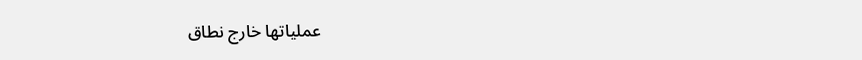عملياتها خارج نطاق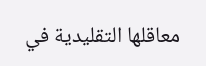معاقلها التقليدية في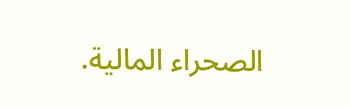الصحراء المالية.